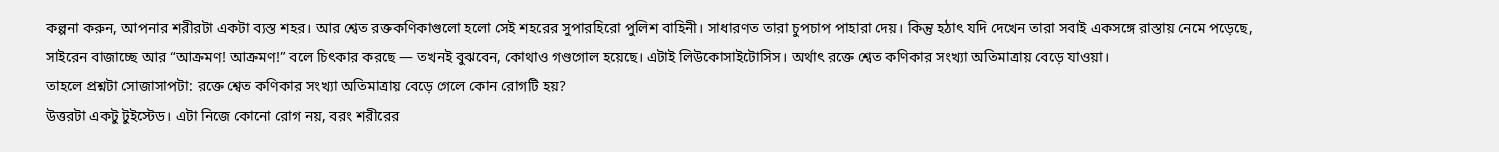কল্পনা করুন, আপনার শরীরটা একটা ব্যস্ত শহর। আর শ্বেত রক্তকণিকাগুলো হলো সেই শহরের সুপারহিরো পুলিশ বাহিনী। সাধারণত তারা চুপচাপ পাহারা দেয়। কিন্তু হঠাৎ যদি দেখেন তারা সবাই একসঙ্গে রাস্তায় নেমে পড়েছে, সাইরেন বাজাচ্ছে আর “আক্রমণ! আক্রমণ!” বলে চিৎকার করছে — তখনই বুঝবেন, কোথাও গণ্ডগোল হয়েছে। এটাই লিউকোসাইটোসিস। অর্থাৎ রক্তে শ্বেত কণিকার সংখ্যা অতিমাত্রায় বেড়ে যাওয়া।
তাহলে প্রশ্নটা সোজাসাপটা: রক্তে শ্বেত কণিকার সংখ্যা অতিমাত্রায় বেড়ে গেলে কোন রোগটি হয়?
উত্তরটা একটু টুইস্টেড। এটা নিজে কোনো রোগ নয়, বরং শরীরের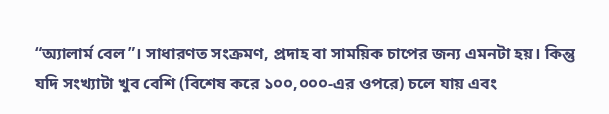“অ্যালার্ম বেল”। সাধারণত সংক্রমণ, প্রদাহ বা সাময়িক চাপের জন্য এমনটা হয়। কিন্তু যদি সংখ্যাটা খুব বেশি (বিশেষ করে ১০০,০০০-এর ওপরে) চলে যায় এবং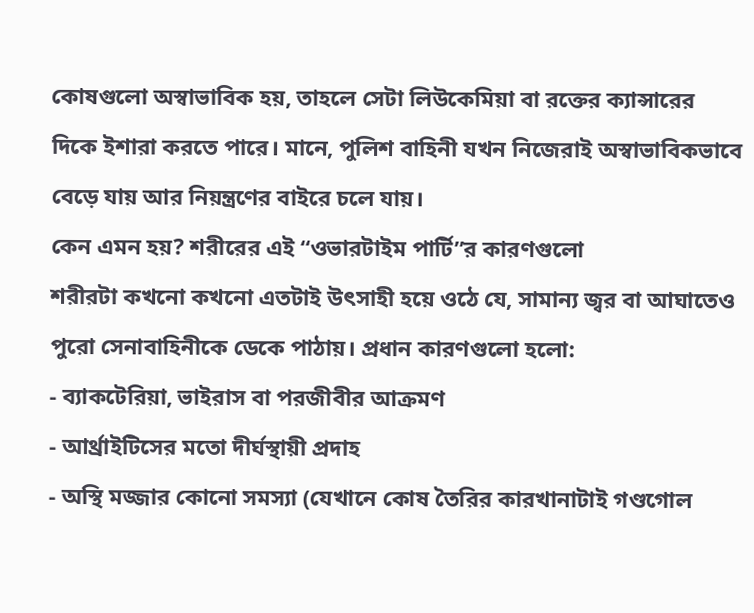কোষগুলো অস্বাভাবিক হয়, তাহলে সেটা লিউকেমিয়া বা রক্তের ক্যান্সারের দিকে ইশারা করতে পারে। মানে, পুলিশ বাহিনী যখন নিজেরাই অস্বাভাবিকভাবে বেড়ে যায় আর নিয়ন্ত্রণের বাইরে চলে যায়।
কেন এমন হয়? শরীরের এই “ওভারটাইম পার্টি”র কারণগুলো
শরীরটা কখনো কখনো এতটাই উৎসাহী হয়ে ওঠে যে, সামান্য জ্বর বা আঘাতেও পুরো সেনাবাহিনীকে ডেকে পাঠায়। প্রধান কারণগুলো হলো:
- ব্যাকটেরিয়া, ভাইরাস বা পরজীবীর আক্রমণ
- আর্থ্রাইটিসের মতো দীর্ঘস্থায়ী প্রদাহ
- অস্থি মজ্জার কোনো সমস্যা (যেখানে কোষ তৈরির কারখানাটাই গণ্ডগোল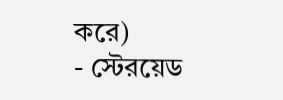করে)
- স্টেরয়েড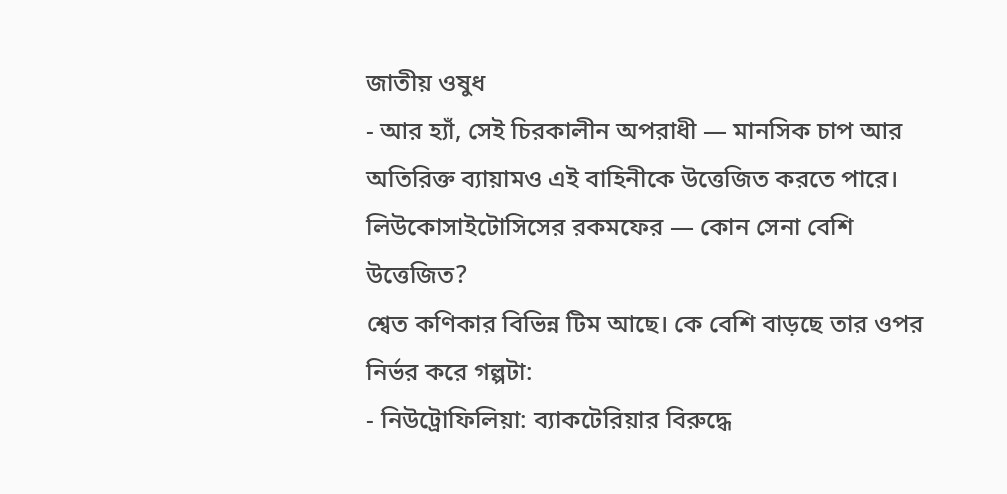জাতীয় ওষুধ
- আর হ্যাঁ, সেই চিরকালীন অপরাধী — মানসিক চাপ আর অতিরিক্ত ব্যায়ামও এই বাহিনীকে উত্তেজিত করতে পারে।
লিউকোসাইটোসিসের রকমফের — কোন সেনা বেশি উত্তেজিত?
শ্বেত কণিকার বিভিন্ন টিম আছে। কে বেশি বাড়ছে তার ওপর নির্ভর করে গল্পটা:
- নিউট্রোফিলিয়া: ব্যাকটেরিয়ার বিরুদ্ধে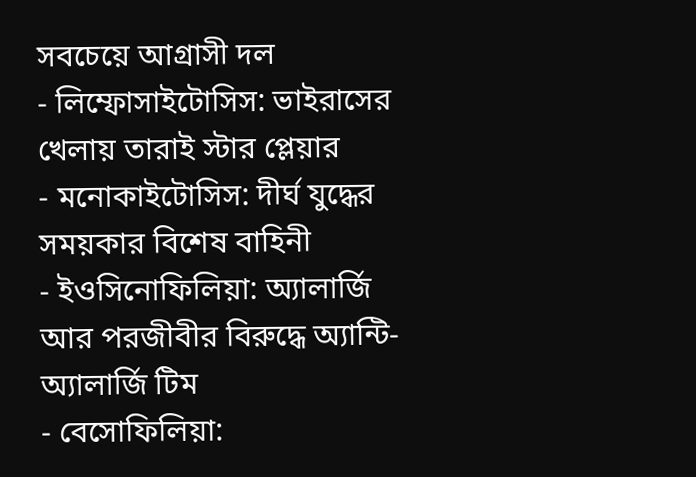সবচেয়ে আগ্রাসী দল
- লিম্ফোসাইটোসিস: ভাইরাসের খেলায় তারাই স্টার প্লেয়ার
- মনোকাইটোসিস: দীর্ঘ যুদ্ধের সময়কার বিশেষ বাহিনী
- ইওসিনোফিলিয়া: অ্যালার্জি আর পরজীবীর বিরুদ্ধে অ্যান্টি-অ্যালার্জি টিম
- বেসোফিলিয়া: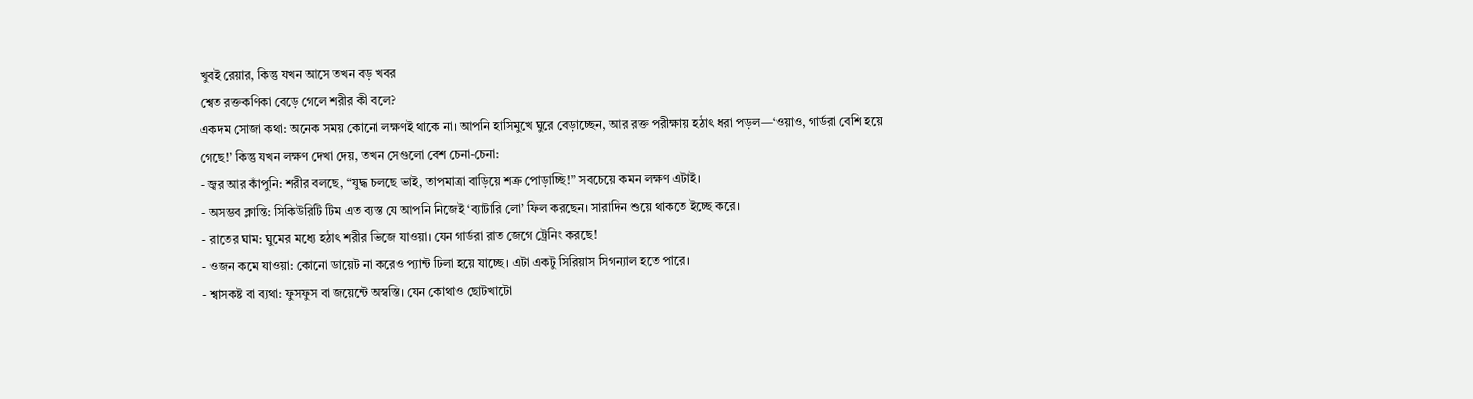খুবই রেয়ার, কিন্তু যখন আসে তখন বড় খবর
শ্বেত রক্তকণিকা বেড়ে গেলে শরীর কী বলে?
একদম সোজা কথা: অনেক সময় কোনো লক্ষণই থাকে না। আপনি হাসিমুখে ঘুরে বেড়াচ্ছেন, আর রক্ত পরীক্ষায় হঠাৎ ধরা পড়ল—‘ওয়াও, গার্ডরা বেশি হয়ে গেছে!’ কিন্তু যখন লক্ষণ দেখা দেয়, তখন সেগুলো বেশ চেনা-চেনা:
- জ্বর আর কাঁপুনি: শরীর বলছে, “যুদ্ধ চলছে ভাই, তাপমাত্রা বাড়িয়ে শত্রু পোড়াচ্ছি!” সবচেয়ে কমন লক্ষণ এটাই।
- অসম্ভব ক্লান্তি: সিকিউরিটি টিম এত ব্যস্ত যে আপনি নিজেই ‘ব্যাটারি লো’ ফিল করছেন। সারাদিন শুয়ে থাকতে ইচ্ছে করে।
- রাতের ঘাম: ঘুমের মধ্যে হঠাৎ শরীর ভিজে যাওয়া। যেন গার্ডরা রাত জেগে ট্রেনিং করছে!
- ওজন কমে যাওয়া: কোনো ডায়েট না করেও প্যান্ট ঢিলা হয়ে যাচ্ছে। এটা একটু সিরিয়াস সিগন্যাল হতে পারে।
- শ্বাসকষ্ট বা ব্যথা: ফুসফুস বা জয়েন্টে অস্বস্তি। যেন কোথাও ছোটখাটো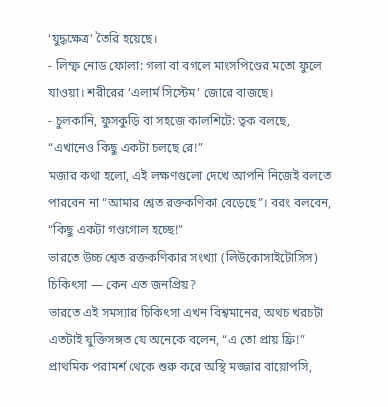‘যুদ্ধক্ষেত্র’ তৈরি হয়েছে।
- লিম্ফ নোড ফোলা: গলা বা বগলে মাংসপিণ্ডের মতো ফুলে যাওয়া। শরীরের ‘এলার্ম সিস্টেম’ জোরে বাজছে।
- চুলকানি, ফুসকুড়ি বা সহজে কালশিটে: ত্বক বলছে, “এখানেও কিছু একটা চলছে রে!”
মজার কথা হলো, এই লক্ষণগুলো দেখে আপনি নিজেই বলতে পারবেন না “আমার শ্বেত রক্তকণিকা বেড়েছে”। বরং বলবেন, “কিছু একটা গণ্ডগোল হচ্ছে!”
ভারতে উচ্চ শ্বেত রক্তকণিকার সংখ্যা (লিউকোসাইটোসিস) চিকিৎসা — কেন এত জনপ্রিয়?
ভারতে এই সমস্যার চিকিৎসা এখন বিশ্বমানের, অথচ খরচটা এতটাই যুক্তিসঙ্গত যে অনেকে বলেন, “এ তো প্রায় ফ্রি!”
প্রাথমিক পরামর্শ থেকে শুরু করে অস্থি মজ্জার বায়োপসি,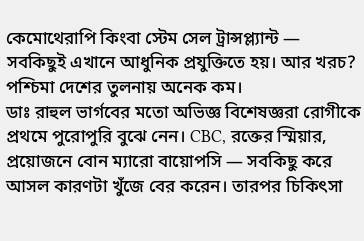কেমোথেরাপি কিংবা স্টেম সেল ট্রান্সপ্ল্যান্ট — সবকিছুই এখানে আধুনিক প্রযুক্তিতে হয়। আর খরচ? পশ্চিমা দেশের তুলনায় অনেক কম।
ডাঃ রাহুল ভার্গবের মতো অভিজ্ঞ বিশেষজ্ঞরা রোগীকে প্রথমে পুরোপুরি বুঝে নেন। CBC, রক্তের স্মিয়ার, প্রয়োজনে বোন ম্যারো বায়োপসি — সবকিছু করে আসল কারণটা খুঁজে বের করেন। তারপর চিকিৎসা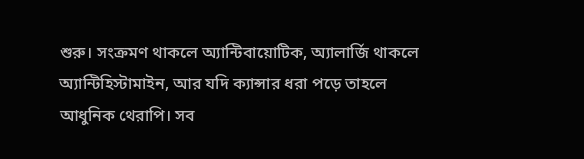শুরু। সংক্রমণ থাকলে অ্যান্টিবায়োটিক, অ্যালার্জি থাকলে অ্যান্টিহিস্টামাইন, আর যদি ক্যান্সার ধরা পড়ে তাহলে আধুনিক থেরাপি। সব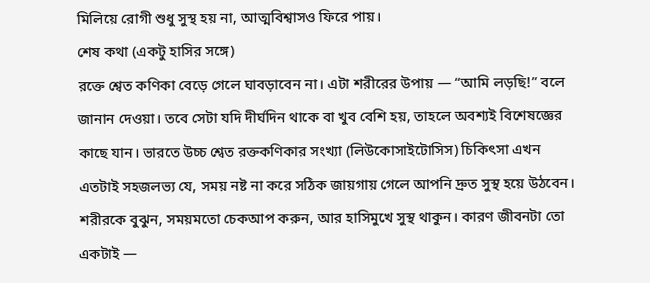মিলিয়ে রোগী শুধু সুস্থ হয় না, আত্মবিশ্বাসও ফিরে পায়।
শেষ কথা (একটু হাসির সঙ্গে)
রক্তে শ্বেত কণিকা বেড়ে গেলে ঘাবড়াবেন না। এটা শরীরের উপায় — “আমি লড়ছি!” বলে জানান দেওয়া। তবে সেটা যদি দীর্ঘদিন থাকে বা খুব বেশি হয়, তাহলে অবশ্যই বিশেষজ্ঞের কাছে যান। ভারতে উচ্চ শ্বেত রক্তকণিকার সংখ্যা (লিউকোসাইটোসিস) চিকিৎসা এখন এতটাই সহজলভ্য যে, সময় নষ্ট না করে সঠিক জায়গায় গেলে আপনি দ্রুত সুস্থ হয়ে উঠবেন।
শরীরকে বুঝুন, সময়মতো চেকআপ করুন, আর হাসিমুখে সুস্থ থাকুন। কারণ জীবনটা তো একটাই —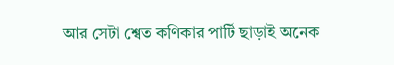আর সেটা শ্বেত কণিকার পার্টি ছাড়াই অনেক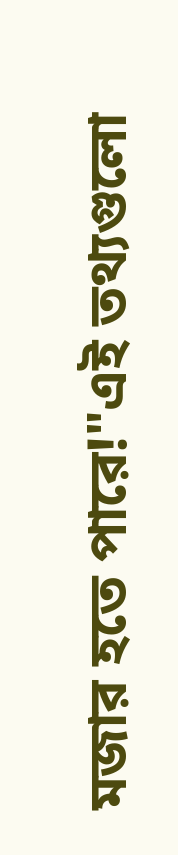মজার হতে পারে!"এই তথ্যগুলো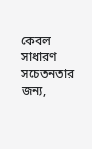কেবল সাধারণ সচেতনতার জন্য,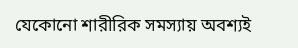যেকোনো শারীরিক সমস্যায় অবশ্যই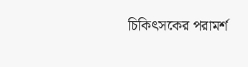চিকিৎসকের পরামর্শ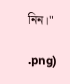নিন।"

.png)